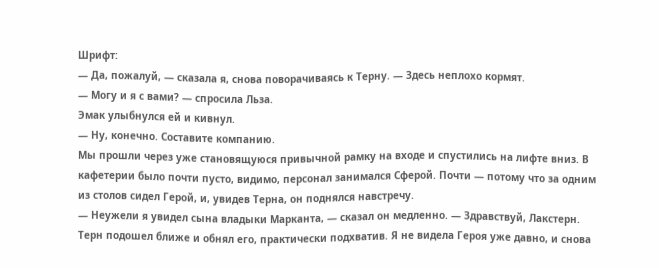Шрифт:
— Да, пожалуй, — сказала я, снова поворачиваясь к Терну. — Здесь неплохо кормят.
— Могу и я с вами? — спросила Льза.
Эмак улыбнулся ей и кивнул.
— Ну, конечно. Составите компанию.
Мы прошли через уже становящуюся привычной рамку на входе и спустились на лифте вниз. В кафетерии было почти пусто, видимо, персонал занимался Сферой. Почти — потому что за одним из столов сидел Герой, и, увидев Терна, он поднялся навстречу.
— Неужели я увидел сына владыки Марканта, — сказал он медленно. — Здравствуй, Лакстерн.
Терн подошел ближе и обнял его, практически подхватив. Я не видела Героя уже давно, и снова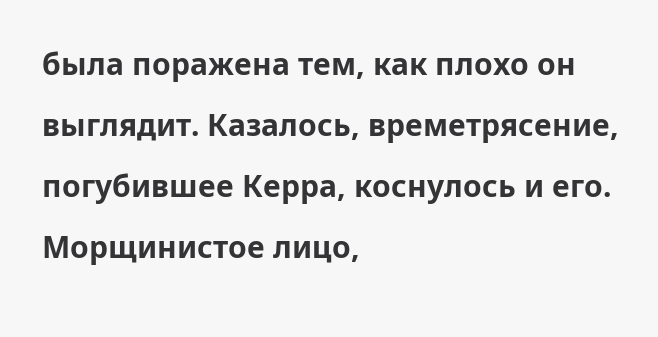была поражена тем, как плохо он выглядит. Казалось, времетрясение, погубившее Керра, коснулось и его. Морщинистое лицо,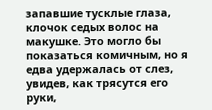запавшие тусклые глаза, клочок седых волос на макушке. Это могло бы показаться комичным, но я едва удержалась от слез, увидев, как трясутся его руки,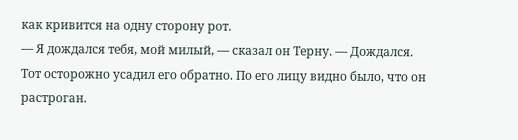как кривится на одну сторону рот.
— Я дождался тебя, мой милый, — сказал он Терну. — Дождался.
Тот осторожно усадил его обратно. По его лицу видно было, что он растроган.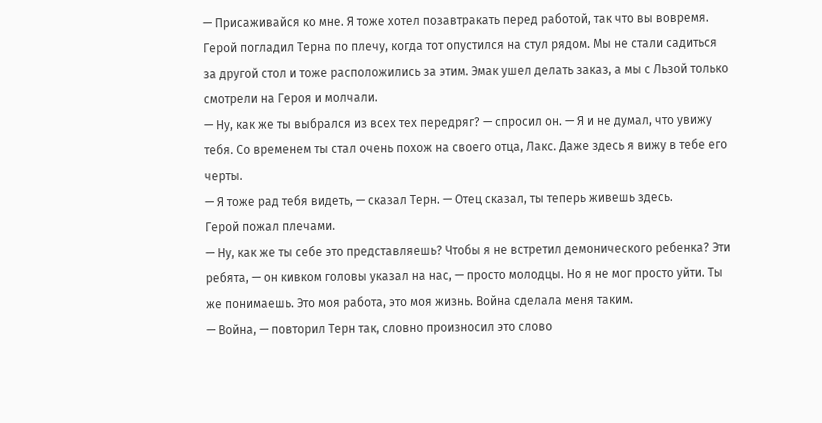— Присаживайся ко мне. Я тоже хотел позавтракать перед работой, так что вы вовремя.
Герой погладил Терна по плечу, когда тот опустился на стул рядом. Мы не стали садиться за другой стол и тоже расположились за этим. Эмак ушел делать заказ, а мы с Льзой только смотрели на Героя и молчали.
— Ну, как же ты выбрался из всех тех передряг? — спросил он. — Я и не думал, что увижу тебя. Со временем ты стал очень похож на своего отца, Лакс. Даже здесь я вижу в тебе его черты.
— Я тоже рад тебя видеть, — сказал Терн. — Отец сказал, ты теперь живешь здесь.
Герой пожал плечами.
— Ну, как же ты себе это представляешь? Чтобы я не встретил демонического ребенка? Эти ребята, — он кивком головы указал на нас, — просто молодцы. Но я не мог просто уйти. Ты же понимаешь. Это моя работа, это моя жизнь. Война сделала меня таким.
— Война, — повторил Терн так, словно произносил это слово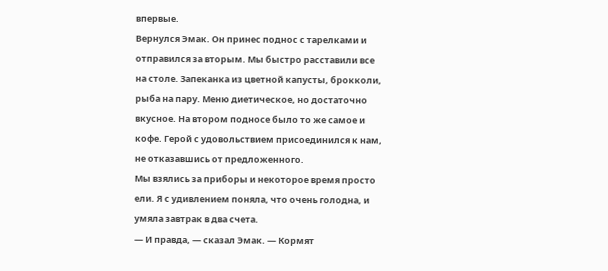впервые.
Вернулся Эмак. Он принес поднос с тарелками и отправился за вторым. Мы быстро расставили все на столе. Запеканка из цветной капусты, брокколи, рыба на пару. Меню диетическое, но достаточно вкусное. На втором подносе было то же самое и кофе. Герой с удовольствием присоединился к нам, не отказавшись от предложенного.
Мы взялись за приборы и некоторое время просто ели. Я с удивлением поняла, что очень голодна, и умяла завтрак в два счета.
— И правда, — сказал Эмак. — Кормят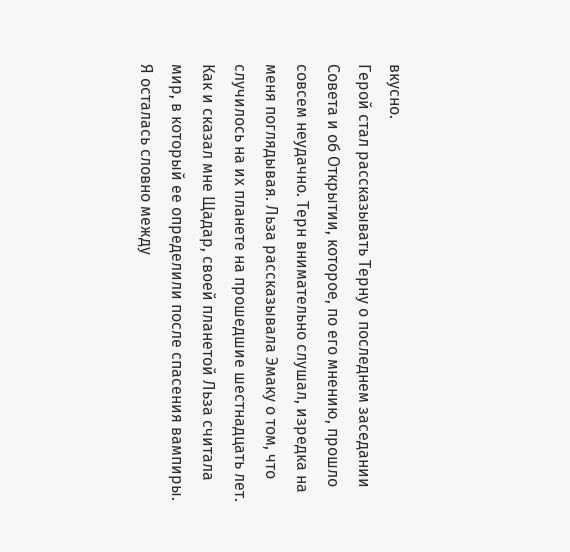вкусно.
Герой стал рассказывать Терну о последнем заседании Совета и об Открытии, которое, по его мнению, прошло совсем неудачно. Терн внимательно слушал, изредка на меня поглядывая. Льза рассказывала Эмаку о том, что случилось на их планете на прошедшие шестнадцать лет. Как и сказал мне Щадар, своей планетой Льза считала мир, в который ее определили после спасения вампиры.
Я осталась словно между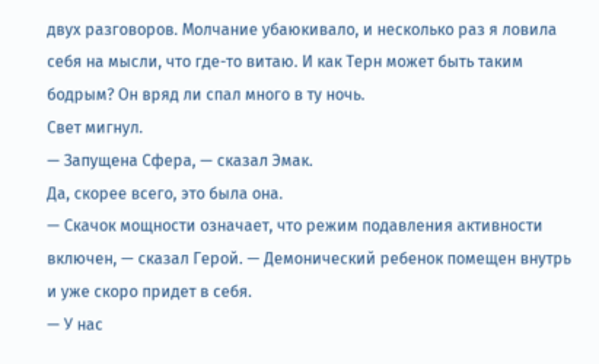двух разговоров. Молчание убаюкивало, и несколько раз я ловила себя на мысли, что где-то витаю. И как Терн может быть таким бодрым? Он вряд ли спал много в ту ночь.
Свет мигнул.
— Запущена Сфера, — сказал Эмак.
Да, скорее всего, это была она.
— Скачок мощности означает, что режим подавления активности включен, — сказал Герой. — Демонический ребенок помещен внутрь и уже скоро придет в себя.
— У нас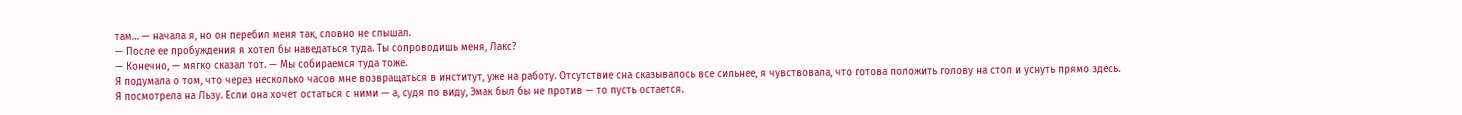там… — начала я, но он перебил меня так, словно не слышал.
— После ее пробуждения я хотел бы наведаться туда. Ты сопроводишь меня, Лакс?
— Конечно, — мягко сказал тот. — Мы собираемся туда тоже.
Я подумала о том, что через несколько часов мне возвращаться в институт, уже на работу. Отсутствие сна сказывалось все сильнее, я чувствовала, что готова положить голову на стол и уснуть прямо здесь.
Я посмотрела на Льзу. Если она хочет остаться с ними — а, судя по виду, Эмак был бы не против — то пусть остается.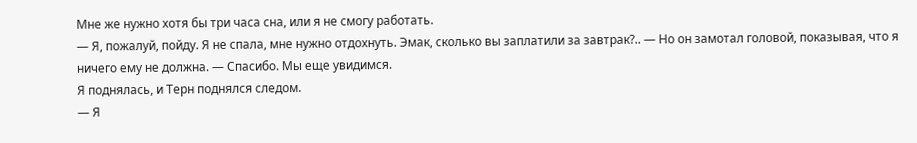Мне же нужно хотя бы три часа сна, или я не смогу работать.
— Я, пожалуй, пойду. Я не спала, мне нужно отдохнуть. Эмак, сколько вы заплатили за завтрак?.. — Но он замотал головой, показывая, что я ничего ему не должна. — Спасибо. Мы еще увидимся.
Я поднялась, и Терн поднялся следом.
— Я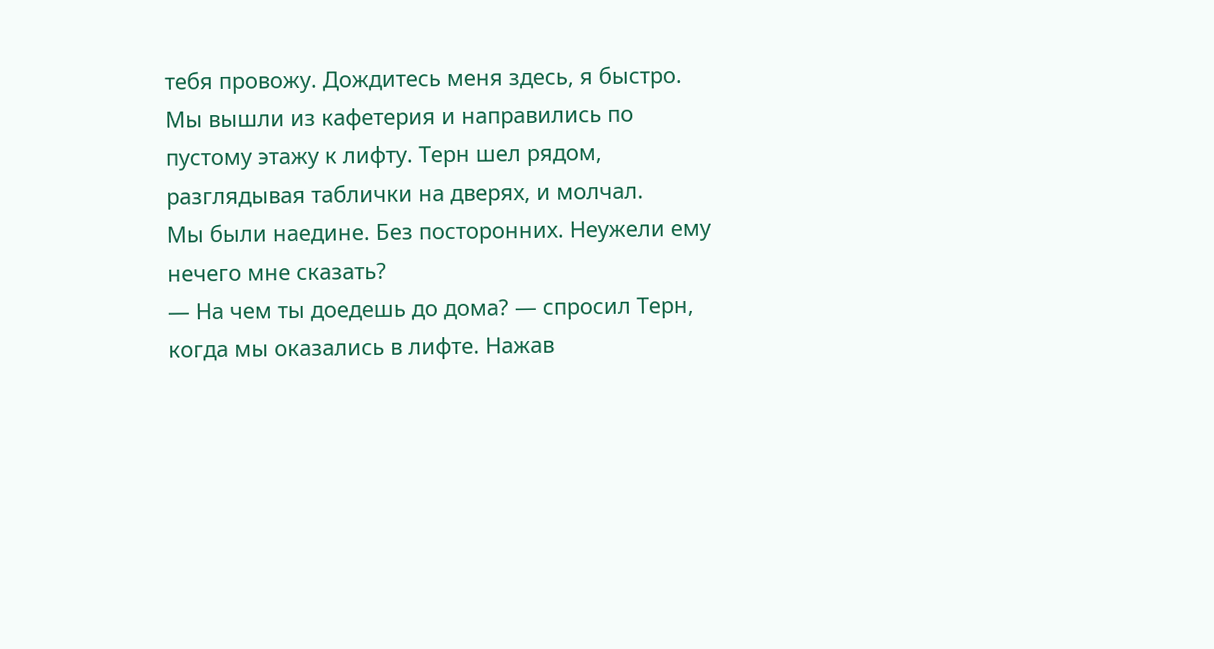тебя провожу. Дождитесь меня здесь, я быстро.
Мы вышли из кафетерия и направились по пустому этажу к лифту. Терн шел рядом, разглядывая таблички на дверях, и молчал.
Мы были наедине. Без посторонних. Неужели ему нечего мне сказать?
— На чем ты доедешь до дома? — спросил Терн, когда мы оказались в лифте. Нажав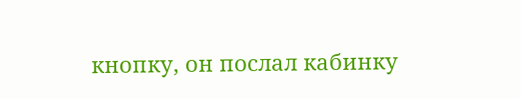кнопку, он послал кабинку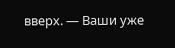вверх. — Ваши уже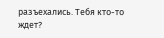разъехались. Тебя кто-то ждет?